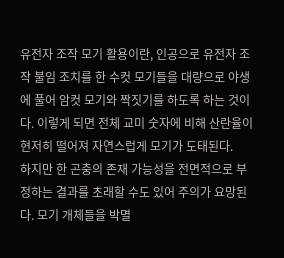유전자 조작 모기 활용이란, 인공으로 유전자 조작 불임 조치를 한 수컷 모기들을 대량으로 야생에 풀어 암컷 모기와 짝짓기를 하도록 하는 것이다. 이렇게 되면 전체 교미 숫자에 비해 산란율이 현저히 떨어져 자연스럽게 모기가 도태된다.
하지만 한 곤충의 존재 가능성을 전면적으로 부정하는 결과를 초래할 수도 있어 주의가 요망된다. 모기 개체들을 박멸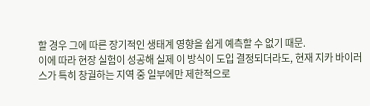할 경우 그에 따른 장기적인 생태계 영향을 쉽게 예측할 수 없기 때문.
이에 따라 현장 실험이 성공해 실제 이 방식이 도입 결정되더라도, 현재 지카 바이러스가 특히 창궐하는 지역 중 일부에만 제한적으로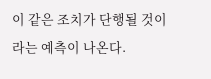이 같은 조치가 단행될 것이라는 예측이 나온다.